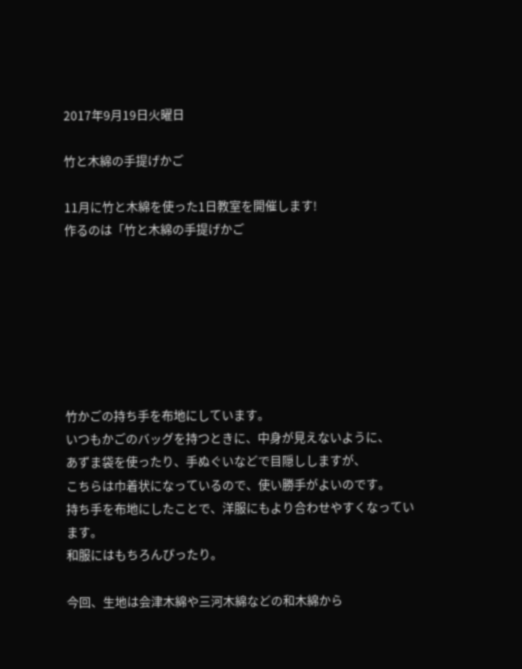2017年9月19日火曜日

竹と木綿の手提げかご

11月に竹と木綿を使った1日教室を開催します!
作るのは「竹と木綿の手提げかご







竹かごの持ち手を布地にしています。
いつもかごのバッグを持つときに、中身が見えないように、
あずま袋を使ったり、手ぬぐいなどで目隠ししますが、
こちらは巾着状になっているので、使い勝手がよいのです。
持ち手を布地にしたことで、洋服にもより合わせやすくなっています。
和服にはもちろんぴったり。

今回、生地は会津木綿や三河木綿などの和木綿から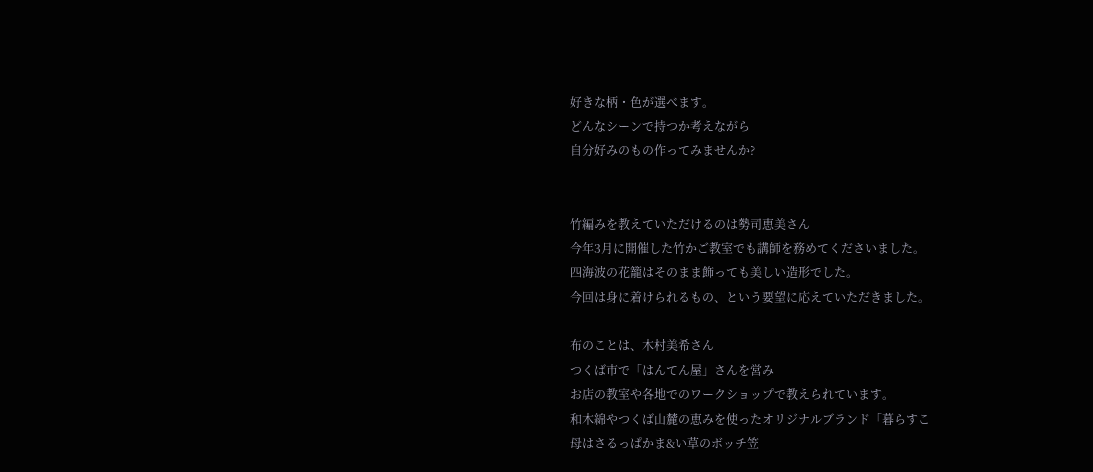好きな柄・色が選べます。
どんなシーンで持つか考えながら
自分好みのもの作ってみませんか?


竹編みを教えていただけるのは勢司恵美さん
今年3月に開催した竹かご教室でも講師を務めてくださいました。
四海波の花籠はそのまま飾っても美しい造形でした。
今回は身に着けられるもの、という要望に応えていただきました。

布のことは、木村美希さん
つくば市で「はんてん屋」さんを営み
お店の教室や各地でのワークショップで教えられています。
和木綿やつくば山麓の恵みを使ったオリジナルブランド「暮らすこ
母はさるっぱかま&い草のボッチ笠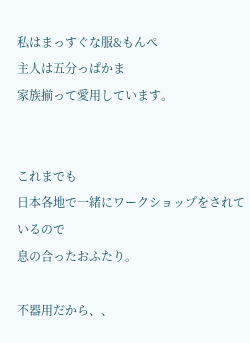私はまっすぐな服&もんぺ
主人は五分っぱかま
家族揃って愛用しています。


これまでも
日本各地で一緒にワークショップをされているので
息の合ったおふたり。

不器用だから、、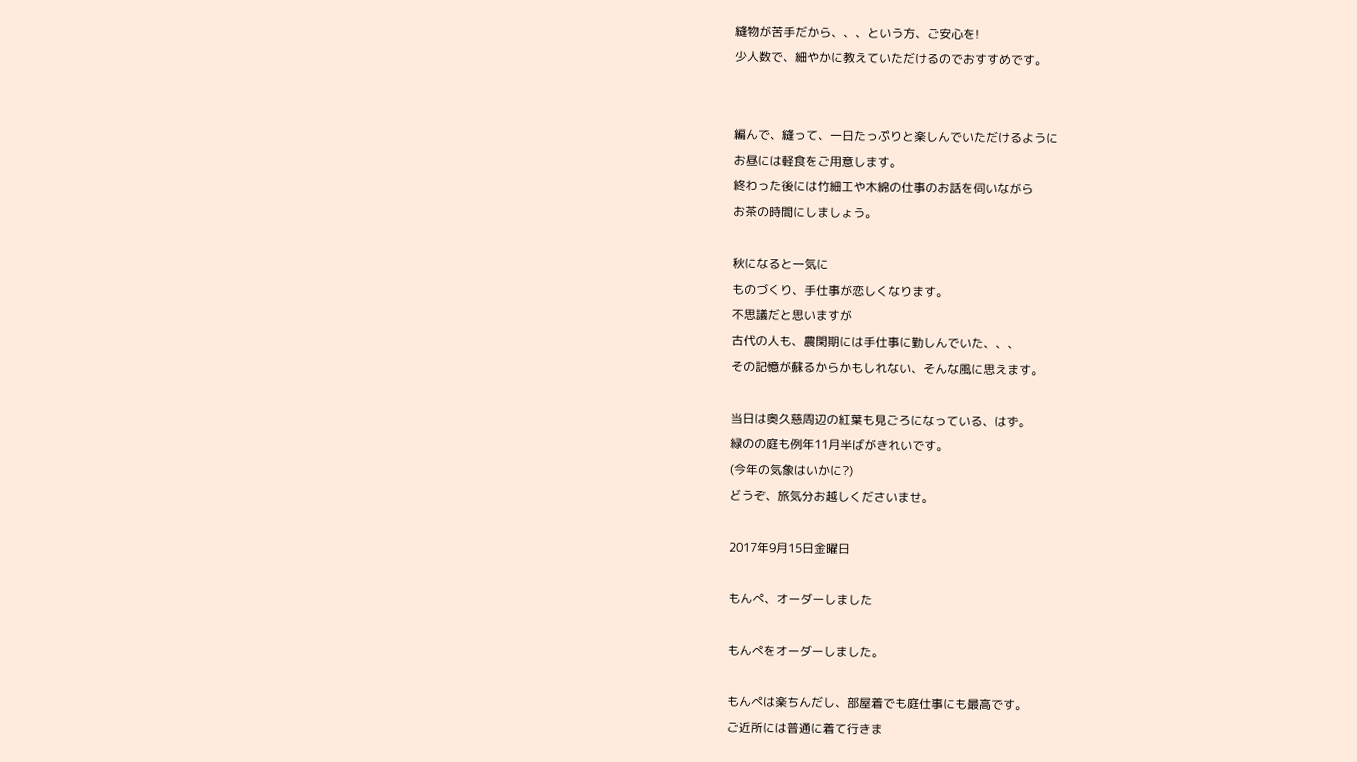縫物が苦手だから、、、という方、ご安心を!
少人数で、細やかに教えていただけるのでおすすめです。


編んで、縫って、一日たっぷりと楽しんでいただけるように
お昼には軽食をご用意します。
終わった後には竹細工や木綿の仕事のお話を伺いながら
お茶の時間にしましょう。

秋になると一気に
ものづくり、手仕事が恋しくなります。
不思議だと思いますが
古代の人も、農閑期には手仕事に勤しんでいた、、、
その記憶が蘇るからかもしれない、そんな風に思えます。

当日は奥久慈周辺の紅葉も見ごろになっている、はず。
緑のの庭も例年11月半ばがきれいです。
(今年の気象はいかに?)
どうぞ、旅気分お越しくださいませ。

2017年9月15日金曜日

もんぺ、オーダーしました

もんぺをオーダーしました。

もんぺは楽ちんだし、部屋着でも庭仕事にも最高です。
ご近所には普通に着て行きま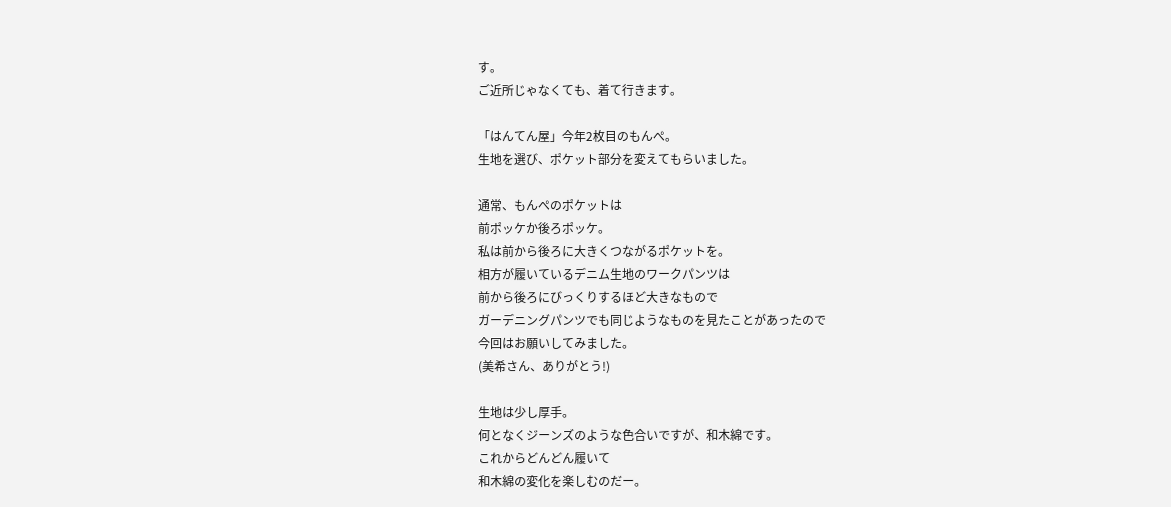す。
ご近所じゃなくても、着て行きます。

「はんてん屋」今年2枚目のもんぺ。
生地を選び、ポケット部分を変えてもらいました。

通常、もんぺのポケットは
前ポッケか後ろポッケ。
私は前から後ろに大きくつながるポケットを。
相方が履いているデニム生地のワークパンツは
前から後ろにびっくりするほど大きなもので
ガーデニングパンツでも同じようなものを見たことがあったので
今回はお願いしてみました。
(美希さん、ありがとう!)

生地は少し厚手。
何となくジーンズのような色合いですが、和木綿です。
これからどんどん履いて
和木綿の変化を楽しむのだー。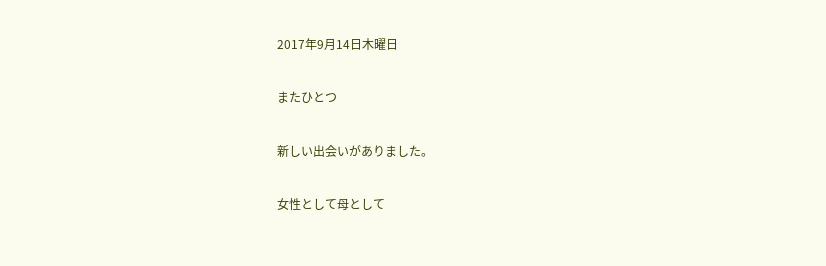2017年9月14日木曜日

またひとつ

新しい出会いがありました。

女性として母として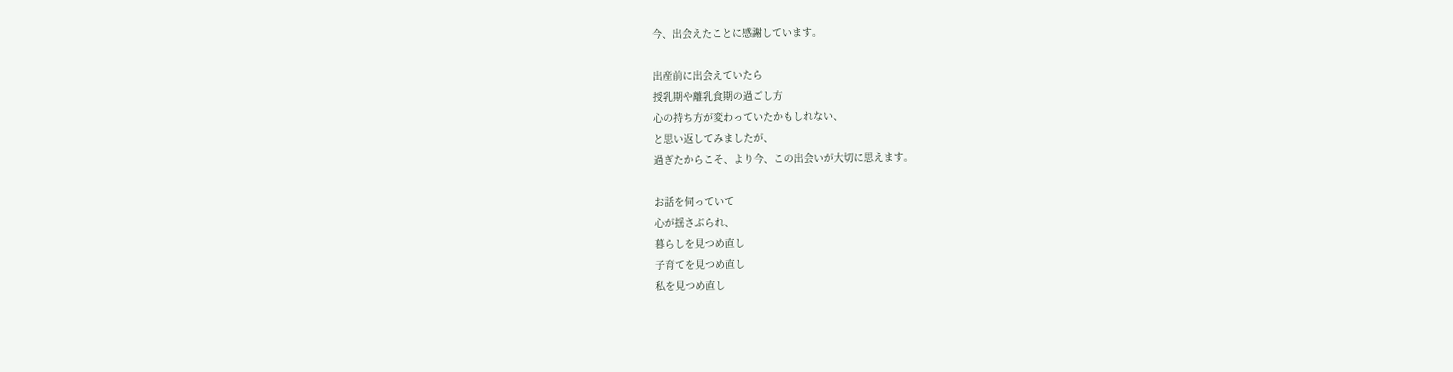今、出会えたことに感謝しています。

出産前に出会えていたら
授乳期や離乳食期の過ごし方
心の持ち方が変わっていたかもしれない、
と思い返してみましたが、
過ぎたからこそ、より今、この出会いが大切に思えます。

お話を伺っていて
心が揺さぶられ、
暮らしを見つめ直し
子育てを見つめ直し
私を見つめ直し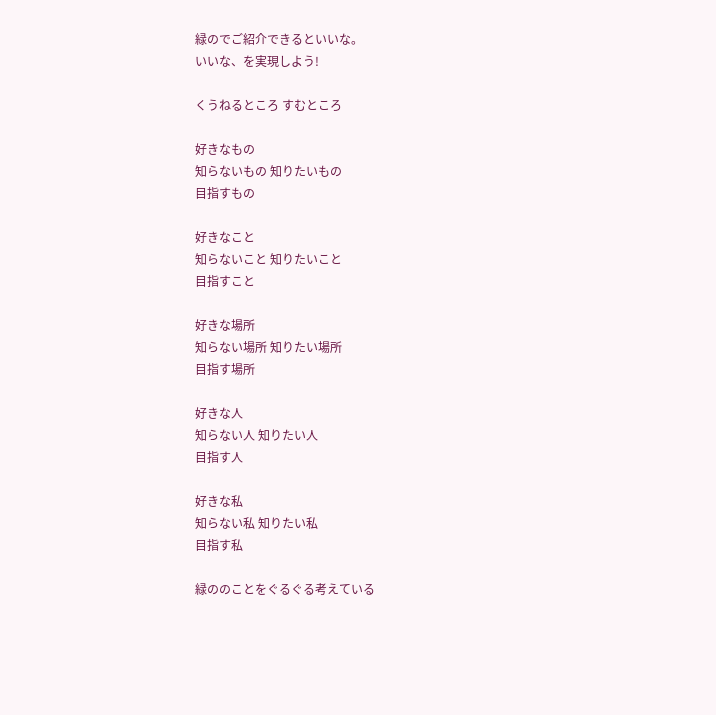緑のでご紹介できるといいな。
いいな、を実現しよう!

くうねるところ すむところ

好きなもの
知らないもの 知りたいもの
目指すもの

好きなこと
知らないこと 知りたいこと
目指すこと

好きな場所
知らない場所 知りたい場所
目指す場所

好きな人
知らない人 知りたい人
目指す人

好きな私
知らない私 知りたい私
目指す私

緑ののことをぐるぐる考えている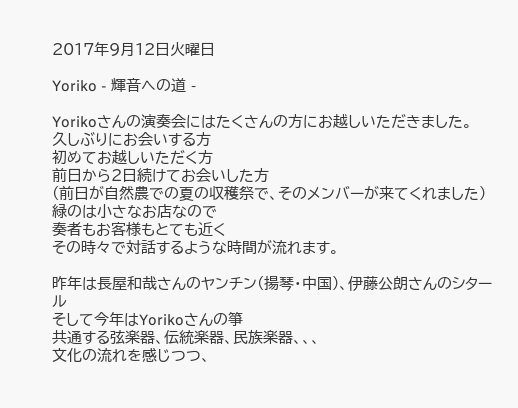2017年9月12日火曜日

Yoriko - 輝音への道 -

Yorikoさんの演奏会にはたくさんの方にお越しいただきました。
久しぶりにお会いする方
初めてお越しいただく方
前日から2日続けてお会いした方
(前日が自然農での夏の収穫祭で、そのメンバーが来てくれました)
緑のは小さなお店なので
奏者もお客様もとても近く
その時々で対話するような時間が流れます。

昨年は長屋和哉さんのヤンチン(揚琴・中国)、伊藤公朗さんのシタール
そして今年はYorikoさんの箏
共通する弦楽器、伝統楽器、民族楽器、、、
文化の流れを感じつつ、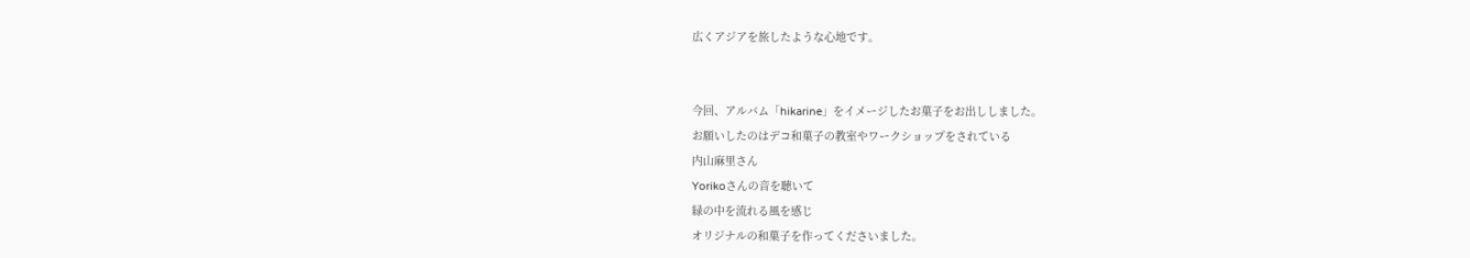広くアジアを旅したような心地です。


今回、アルバム「hikarine」をイメージしたお菓子をお出ししました。
お願いしたのはデコ和菓子の教室やワークショップをされている
内山麻里さん
Yorikoさんの音を聴いて
緑の中を流れる風を感じ
オリジナルの和菓子を作ってくださいました。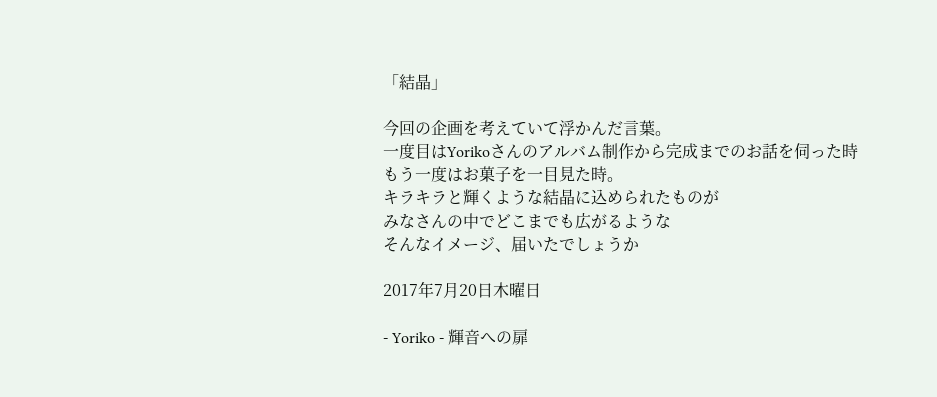「結晶」

今回の企画を考えていて浮かんだ言葉。
一度目はYorikoさんのアルバム制作から完成までのお話を伺った時
もう一度はお菓子を一目見た時。
キラキラと輝くような結晶に込められたものが
みなさんの中でどこまでも広がるような
そんなイメージ、届いたでしょうか

2017年7月20日木曜日

- Yoriko - 輝音への扉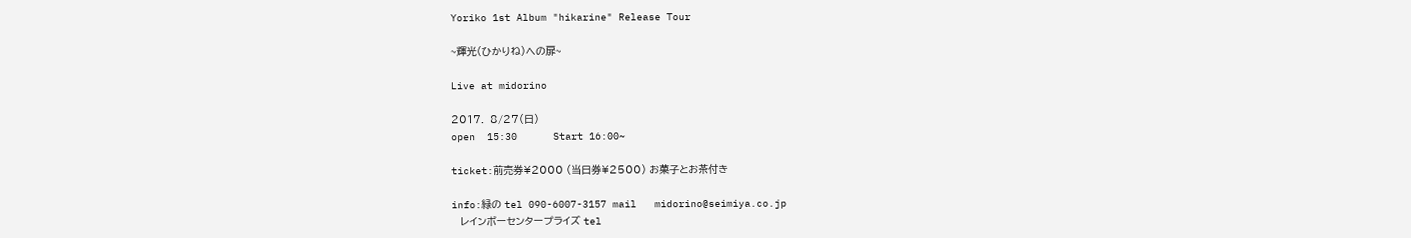Yoriko 1st Album "hikarine" Release Tour

~輝光(ひかりね)への扉~

Live at midorino

2017.  8/27(日)
open  15:30      Start 16:00~

ticket:前売券¥2000 (当日券¥2500) お菓子とお茶付き

info:緑の tel 090-6007-3157 mail   midorino@seimiya.co.jp
   レインボーセンタープライズ tel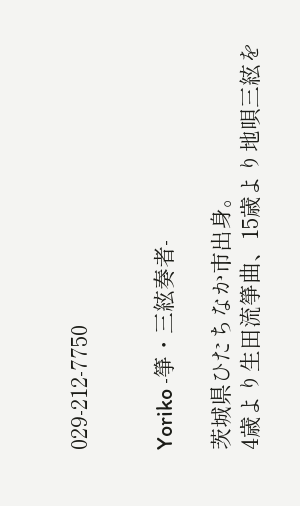029-212-7750


Yoriko -箏・三絃奏者-

茨城県ひたちなか市出身。
4歳より生田流箏曲、15歳より地唄三絃を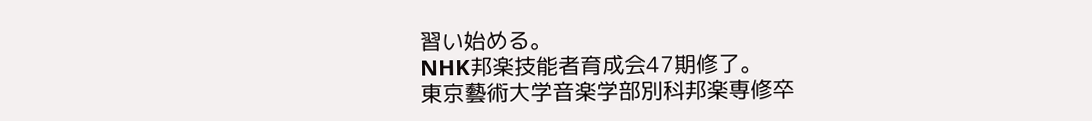習い始める。
NHK邦楽技能者育成会47期修了。
東京藝術大学音楽学部別科邦楽専修卒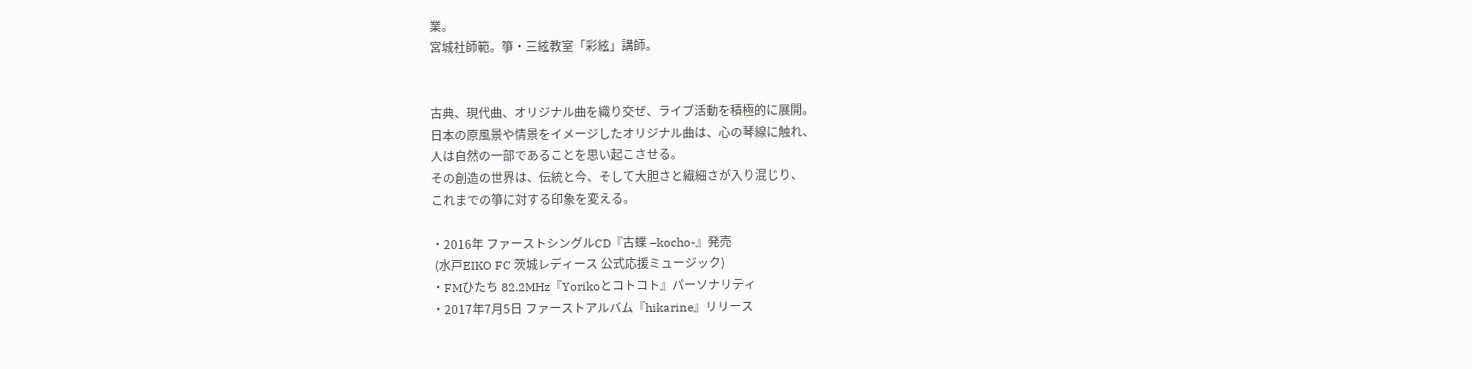業。
宮城社師範。箏・三絃教室「彩絃」講師。


古典、現代曲、オリジナル曲を織り交ぜ、ライブ活動を積極的に展開。
日本の原風景や情景をイメージしたオリジナル曲は、心の琴線に触れ、
人は自然の一部であることを思い起こさせる。
その創造の世界は、伝統と今、そして大胆さと繊細さが入り混じり、
これまでの箏に対する印象を変える。

・2016年 ファーストシングルCD『古蝶 –kocho-』発売
 (水戸EIKO FC 茨城レディース 公式応援ミュージック)
・FMひたち 82.2MHz『Yorikoとコトコト』パーソナリティ
・2017年7月5日 ファーストアルバム『hikarine』リリース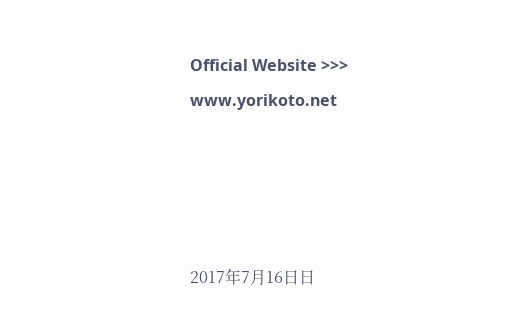Official Website >>> www.yorikoto.net




2017年7月16日日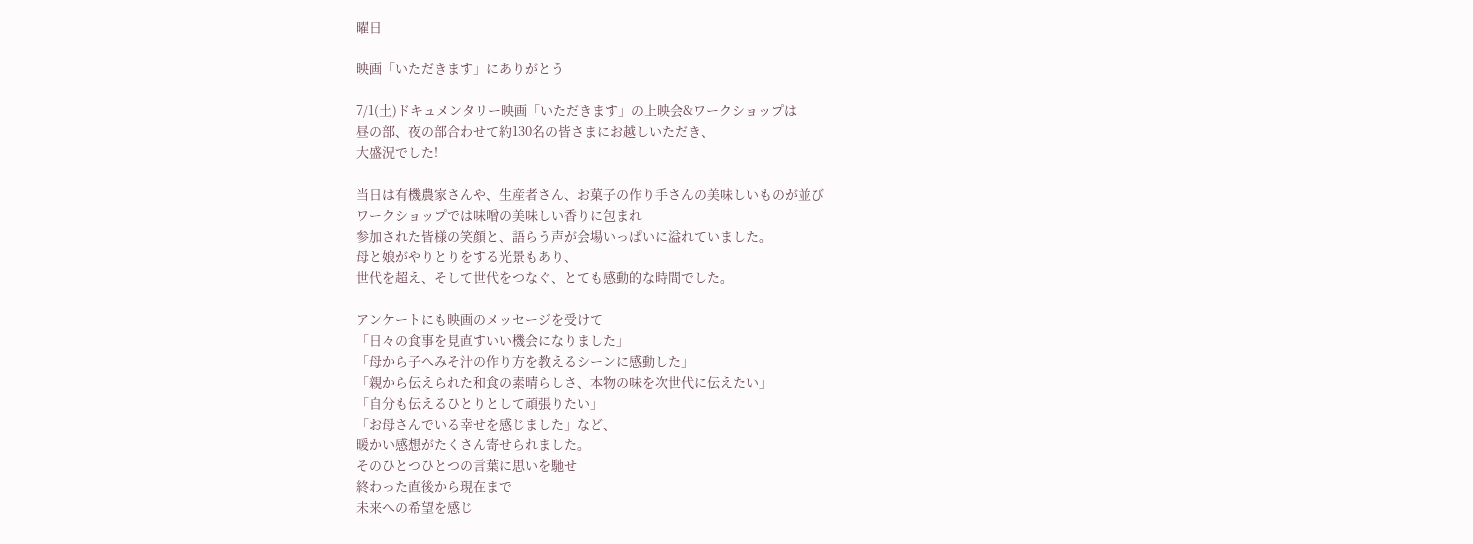曜日

映画「いただきます」にありがとう

7/1(土)ドキュメンタリー映画「いただきます」の上映会&ワークショップは
昼の部、夜の部合わせて約130名の皆さまにお越しいただき、
大盛況でした!

当日は有機農家さんや、生産者さん、お菓子の作り手さんの美味しいものが並び
ワークショップでは味噌の美味しい香りに包まれ
参加された皆様の笑顔と、語らう声が会場いっぱいに溢れていました。
母と娘がやりとりをする光景もあり、
世代を超え、そして世代をつなぐ、とても感動的な時間でした。

アンケートにも映画のメッセージを受けて
「日々の食事を見直すいい機会になりました」
「母から子へみそ汁の作り方を教えるシーンに感動した」
「親から伝えられた和食の素晴らしさ、本物の味を次世代に伝えたい」
「自分も伝えるひとりとして頑張りたい」
「お母さんでいる幸せを感じました」など、
暖かい感想がたくさん寄せられました。
そのひとつひとつの言葉に思いを馳せ
終わった直後から現在まで
未来への希望を感じ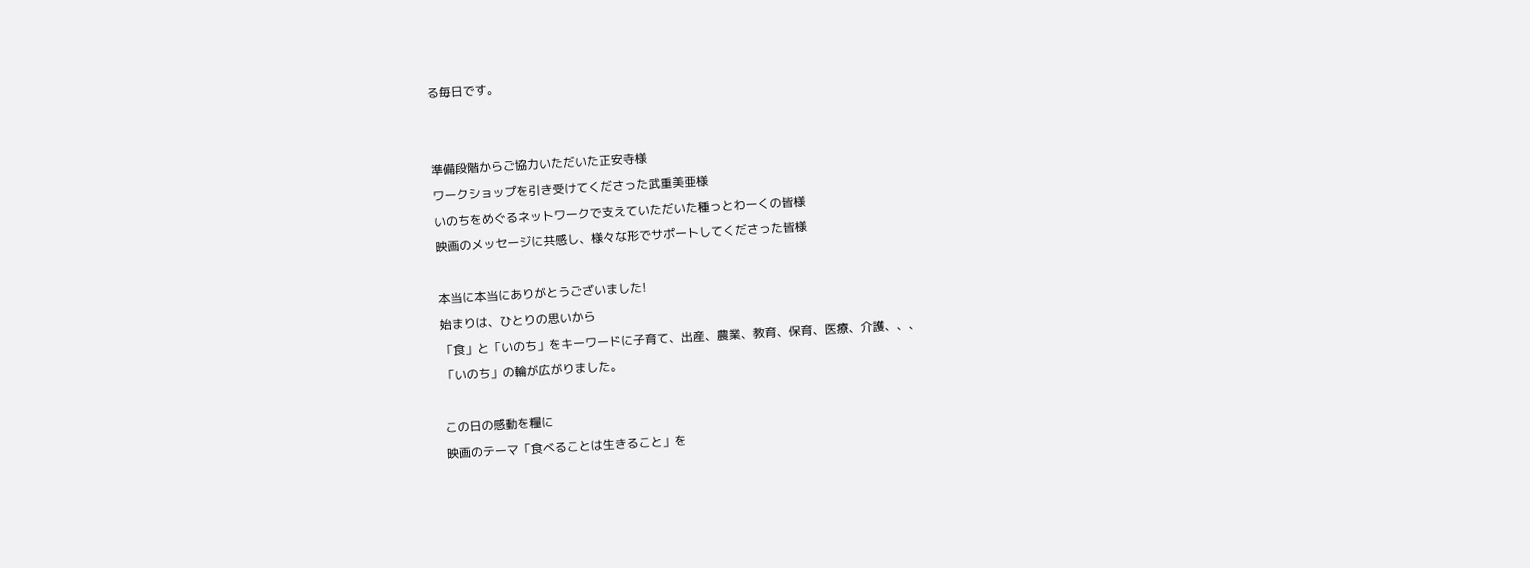る毎日です。


準備段階からご協力いただいた正安寺様
ワークショップを引き受けてくださった武重美亜様
いのちをめぐるネットワークで支えていただいた種っとわーくの皆様
映画のメッセージに共感し、様々な形でサポートしてくださった皆様

本当に本当にありがとうございました!
始まりは、ひとりの思いから
「食」と「いのち」をキーワードに子育て、出産、農業、教育、保育、医療、介護、、、
「いのち」の輪が広がりました。

この日の感動を糧に
映画のテーマ「食べることは生きること」を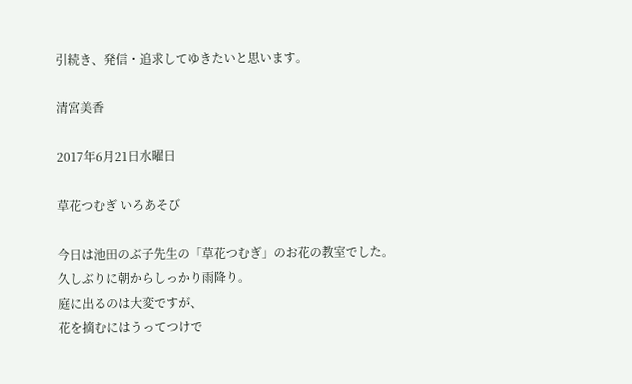引続き、発信・追求してゆきたいと思います。

清宮美香

2017年6月21日水曜日

草花つむぎ いろあそび

今日は池田のぶ子先生の「草花つむぎ」のお花の教室でした。
久しぶりに朝からしっかり雨降り。
庭に出るのは大変ですが、
花を摘むにはうってつけで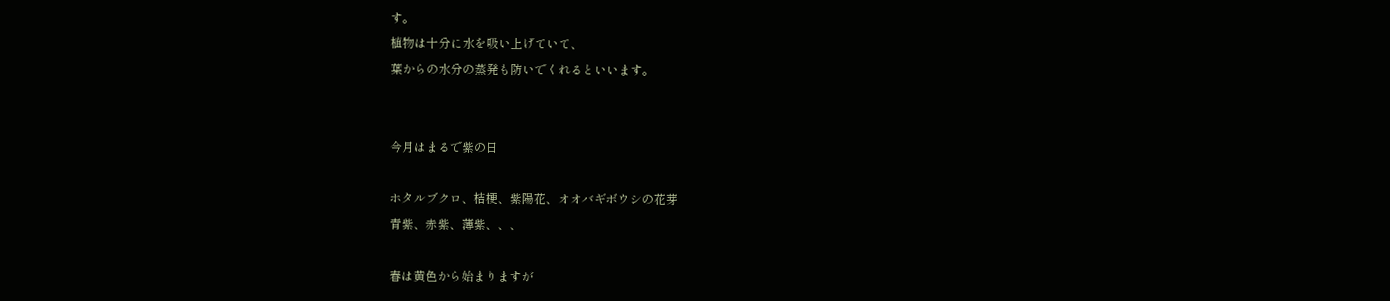す。
植物は十分に水を吸い上げていて、
葉からの水分の蒸発も防いでくれるといいます。


今月はまるで紫の日

ホタルブクロ、桔梗、紫陽花、オオバギボウシの花芽
青紫、赤紫、薄紫、、、

春は黄色から始まりますが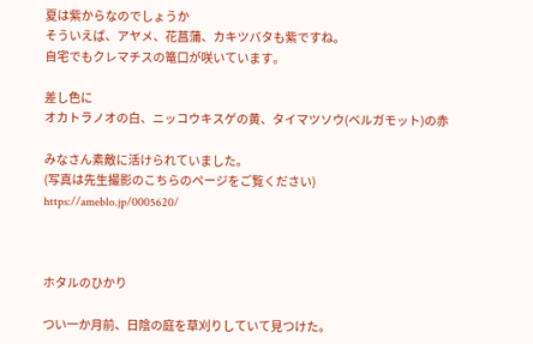夏は紫からなのでしょうか
そういえば、アヤメ、花菖蒲、カキツバタも紫ですね。
自宅でもクレマチスの篭口が咲いています。

差し色に
オカトラノオの白、ニッコウキスゲの黄、タイマツソウ(ベルガモット)の赤

みなさん素敵に活けられていました。
(写真は先生撮影のこちらのページをご覧ください)
https://ameblo.jp/0005620/



ホタルのひかり

つい一か月前、日陰の庭を草刈りしていて見つけた。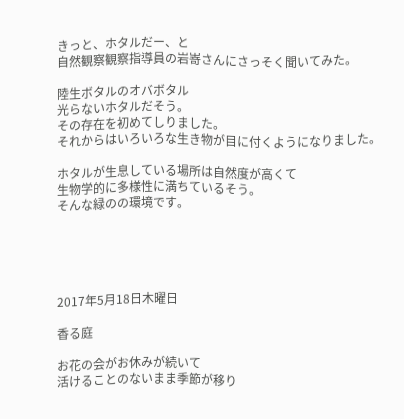きっと、ホタルだー、と
自然観察観察指導員の岩嵜さんにさっそく聞いてみた。

陸生ボタルのオバボタル
光らないホタルだそう。
その存在を初めてしりました。
それからはいろいろな生き物が目に付くようになりました。

ホタルが生息している場所は自然度が高くて
生物学的に多様性に満ちているそう。
そんな緑のの環境です。





2017年5月18日木曜日

香る庭

お花の会がお休みが続いて
活けることのないまま季節が移り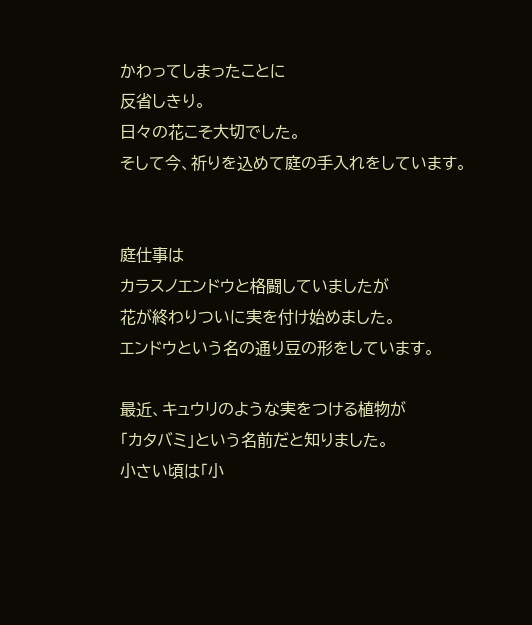かわってしまったことに
反省しきり。
日々の花こそ大切でした。
そして今、祈りを込めて庭の手入れをしています。


庭仕事は
カラスノエンドウと格闘していましたが
花が終わりついに実を付け始めました。
エンドウという名の通り豆の形をしています。

最近、キュウリのような実をつける植物が
「カタバミ」という名前だと知りました。
小さい頃は「小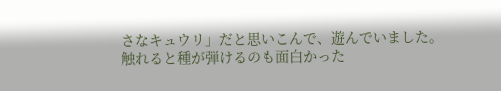さなキュウリ」だと思いこんで、遊んでいました。
触れると種が弾けるのも面白かった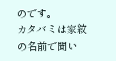のです。
カタバミは家紋の名前で聞い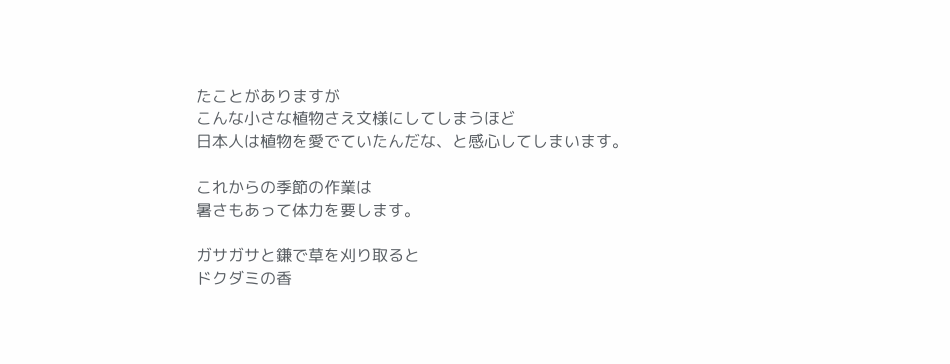たことがありますが
こんな小さな植物さえ文様にしてしまうほど
日本人は植物を愛でていたんだな、と感心してしまいます。

これからの季節の作業は
暑さもあって体力を要します。

ガサガサと鎌で草を刈り取ると
ドクダミの香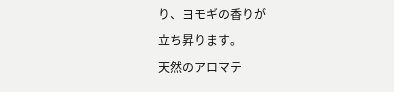り、ヨモギの香りが
立ち昇ります。
天然のアロマテ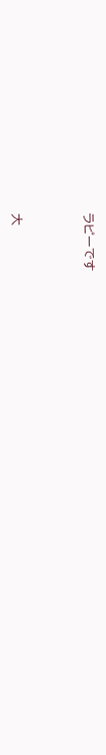ラピーです



大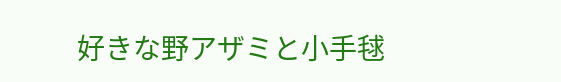好きな野アザミと小手毬